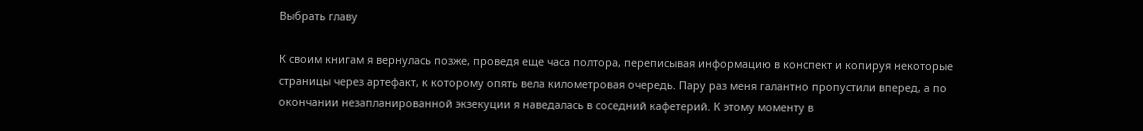Выбрать главу

К своим книгам я вернулась позже, проведя еще часа полтора, переписывая информацию в конспект и копируя некоторые страницы через артефакт, к которому опять вела километровая очередь. Пару раз меня галантно пропустили вперед, а по окончании незапланированной экзекуции я наведалась в соседний кафетерий. К этому моменту в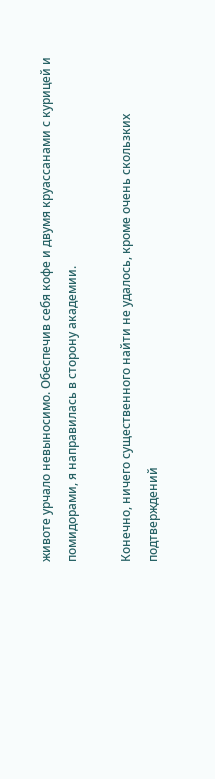животе урчало невыносимо. Обеспечив себя кофе и двумя круассанами с курицей и помидорами, я направилась в сторону академии.

Конечно, ничего существенного найти не удалось, кроме очень скользких подтверждений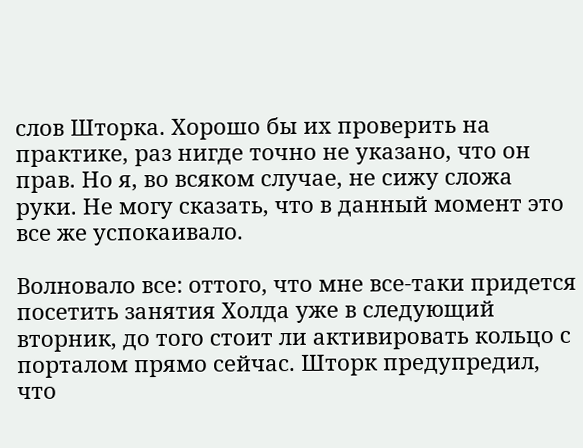слов Шторка. Хорошо бы их проверить на практике, раз нигде точно не указано, что он прав. Но я, во всяком случае, не сижу сложа руки. Не могу сказать, что в данный момент это все же успокаивало.

Волновало все: оттого, что мне все-таки придется посетить занятия Холда уже в следующий вторник, до того стоит ли активировать кольцо с порталом прямо сейчас. Шторк предупредил, что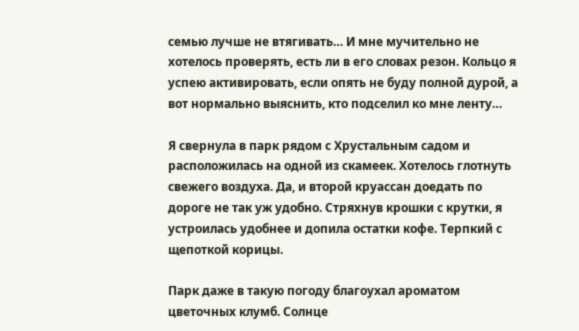семью лучше не втягивать… И мне мучительно не хотелось проверять, есть ли в его словах резон. Кольцо я успею активировать, если опять не буду полной дурой, а вот нормально выяснить, кто подселил ко мне ленту…

Я свернула в парк рядом с Хрустальным садом и расположилась на одной из скамеек. Хотелось глотнуть свежего воздуха. Да, и второй круассан доедать по дороге не так уж удобно. Стряхнув крошки с крутки, я устроилась удобнее и допила остатки кофе. Терпкий с щепоткой корицы.

Парк даже в такую погоду благоухал ароматом цветочных клумб. Солнце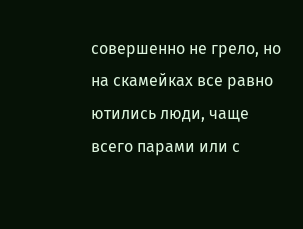совершенно не грело, но на скамейках все равно ютились люди, чаще всего парами или с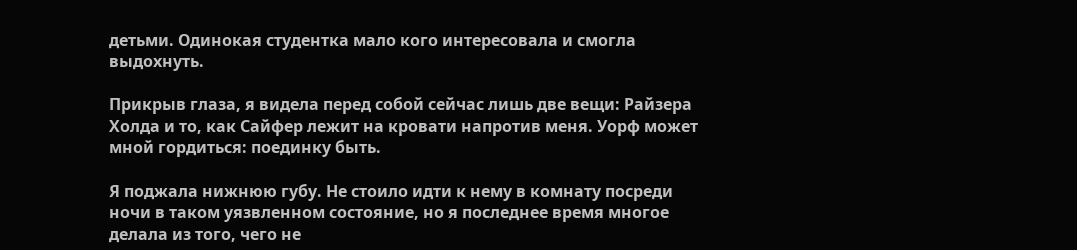детьми. Одинокая студентка мало кого интересовала и смогла выдохнуть.

Прикрыв глаза, я видела перед собой сейчас лишь две вещи: Райзера Холда и то, как Сайфер лежит на кровати напротив меня. Уорф может мной гордиться: поединку быть.

Я поджала нижнюю губу. Не стоило идти к нему в комнату посреди ночи в таком уязвленном состояние, но я последнее время многое делала из того, чего не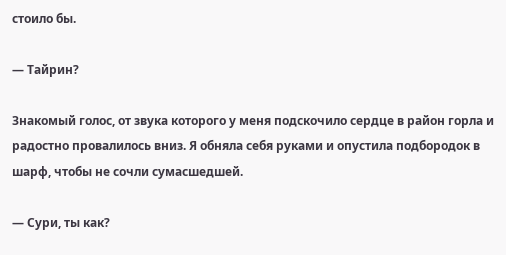стоило бы.

— Тайрин?

Знакомый голос, от звука которого у меня подскочило сердце в район горла и радостно провалилось вниз. Я обняла себя руками и опустила подбородок в шарф, чтобы не сочли сумасшедшей.

— Сури, ты как?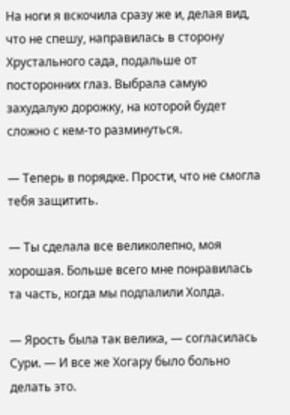На ноги я вскочила сразу же и, делая вид, что не спешу, направилась в сторону Хрустального сада, подальше от посторонних глаз. Выбрала самую захудалую дорожку, на которой будет сложно с кем-то разминуться.

— Теперь в порядке. Прости, что не смогла тебя защитить.

— Ты сделала все великолепно, моя хорошая. Больше всего мне понравилась та часть, когда мы подпалили Холда.

— Ярость была так велика, — согласилась Сури. — И все же Хогару было больно делать это.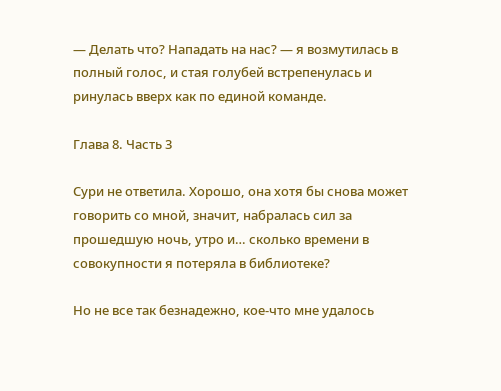— Делать что? Нападать на нас? — я возмутилась в полный голос, и стая голубей встрепенулась и ринулась вверх как по единой команде.

Глава 8. Часть 3

Сури не ответила. Хорошо, она хотя бы снова может говорить со мной, значит, набралась сил за прошедшую ночь, утро и… сколько времени в совокупности я потеряла в библиотеке?

Но не все так безнадежно, кое-что мне удалось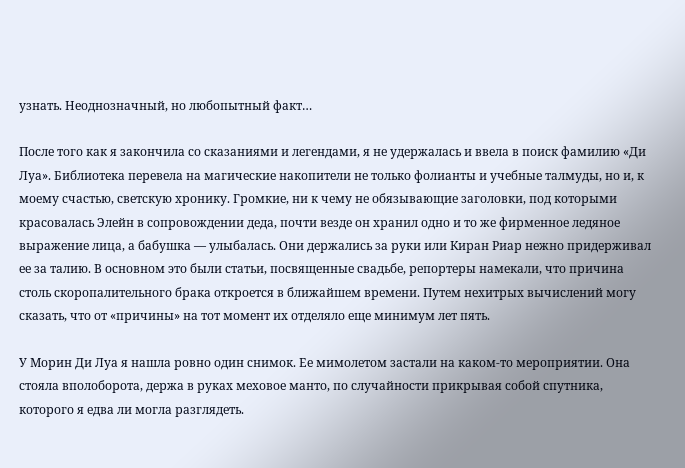узнать. Неоднозначный, но любопытный факт…

После того как я закончила со сказаниями и легендами, я не удержалась и ввела в поиск фамилию «Ди Луа». Библиотека перевела на магические накопители не только фолианты и учебные талмуды, но и, к моему счастью, светскую хронику. Громкие, ни к чему не обязывающие заголовки, под которыми красовалась Элейн в сопровождении деда, почти везде он хранил одно и то же фирменное ледяное выражение лица, а бабушка — улыбалась. Они держались за руки или Киран Риар нежно придерживал ее за талию. В основном это были статьи, посвященные свадьбе, репортеры намекали, что причина столь скоропалительного брака откроется в ближайшем времени. Путем нехитрых вычислений могу сказать, что от «причины» на тот момент их отделяло еще минимум лет пять.

У Морин Ди Луа я нашла ровно один снимок. Ее мимолетом застали на каком-то мероприятии. Она стояла вполоборота, держа в руках меховое манто, по случайности прикрывая собой спутника, которого я едва ли могла разглядеть.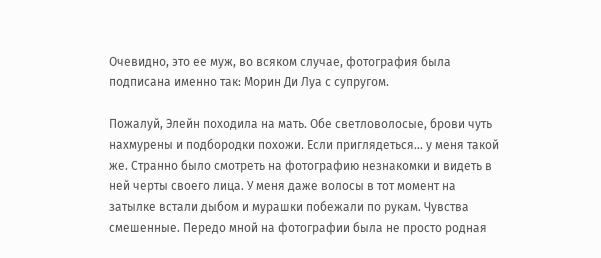Очевидно, это ее муж, во всяком случае, фотография была подписана именно так: Морин Ди Луа с супругом.

Пожалуй, Элейн походила на мать. Обе светловолосые, брови чуть нахмурены и подбородки похожи. Если приглядеться… у меня такой же. Странно было смотреть на фотографию незнакомки и видеть в ней черты своего лица. У меня даже волосы в тот момент на затылке встали дыбом и мурашки побежали по рукам. Чувства смешенные. Передо мной на фотографии была не просто родная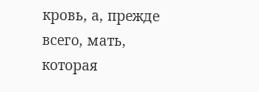кровь, а, прежде всего, мать, которая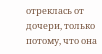отреклась от дочери, только потому, что она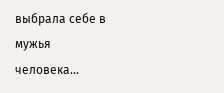выбрала себе в мужья человека…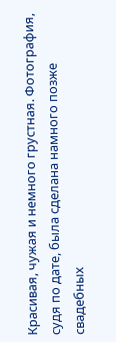Красивая, чужая и немного грустная. Фотография, судя по дате, была сделана намного позже свадебных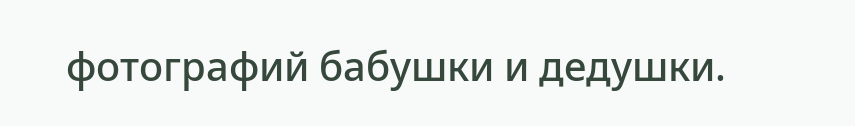фотографий бабушки и дедушки.